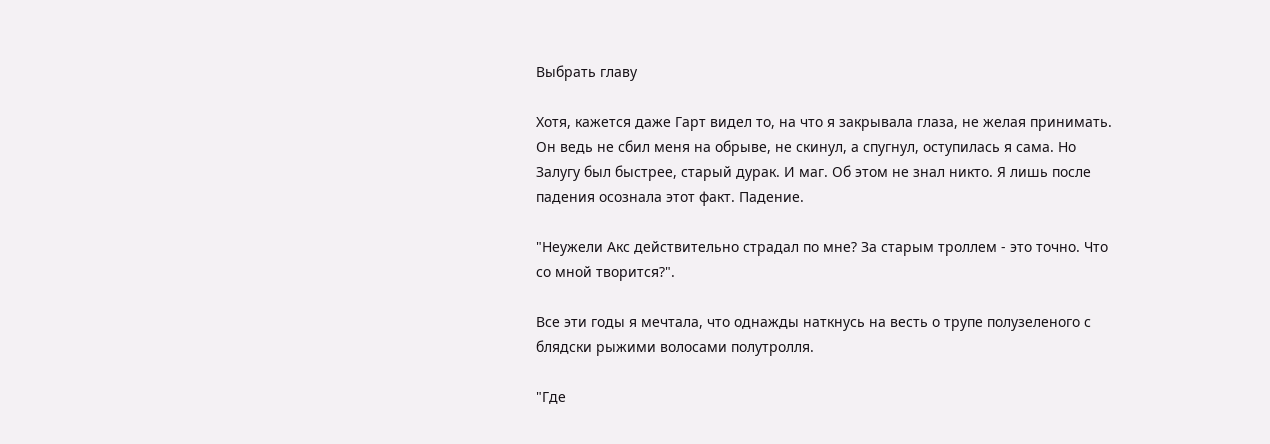Выбрать главу

Хотя, кажется даже Гарт видел то, на что я закрывала глаза, не желая принимать. Он ведь не сбил меня на обрыве, не скинул, а спугнул, оступилась я сама. Но Залугу был быстрее, старый дурак. И маг. Об этом не знал никто. Я лишь после падения осознала этот факт. Падение.

"Неужели Акс действительно страдал по мне? За старым троллем - это точно. Что со мной творится?".

Все эти годы я мечтала, что однажды наткнусь на весть о трупе полузеленого с блядски рыжими волосами полутролля.

"Где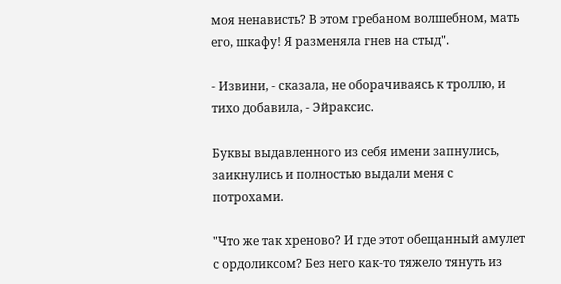моя ненависть? В этом гребаном волшебном, мать его, шкафу! Я разменяла гнев на стыд".

- Извини, - сказала, не оборачиваясь к троллю, и тихо добавила, - Эйраксис.

Буквы выдавленного из себя имени запнулись, заикнулись и полностью выдали меня с потрохами.

"Что же так хреново? И где этот обещанный амулет с ордоликсом? Без него как-то тяжело тянуть из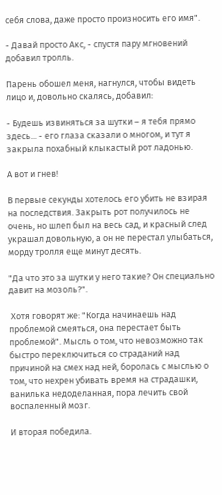себя слова, даже просто произносить его имя".

- Давай просто Акс, - спустя пару мгновений добавил тролль.

Парень обошел меня, нагнулся, чтобы видеть лицо и, довольно скалясь, добавил:

- Будешь извиняться за шутки – я тебя прямо здесь... - его глаза сказали о многом, и тут я закрыла похабный клыкастый рот ладонью.

А вот и гнев!

В первые секунды хотелось его убить не взирая на последствия. Закрыть рот получилось не очень, но шлеп был на весь сад, и красный след украшал довольную, а он не перестал улыбаться, морду тролля еще минут десять.

"Да что это за шутки у него такие? Он специально давит на мозоль?".

 Хотя говорят же: "Когда начинаешь над проблемой смеяться, она перестает быть проблемой". Мысль о том, что невозможно так быстро переключиться со страданий над причиной на смех над ней, боролась с мыслью о том, что нехрен убивать время на страдашки, ванилька недоделанная, пора лечить свой воспаленный мозг.

И вторая победила.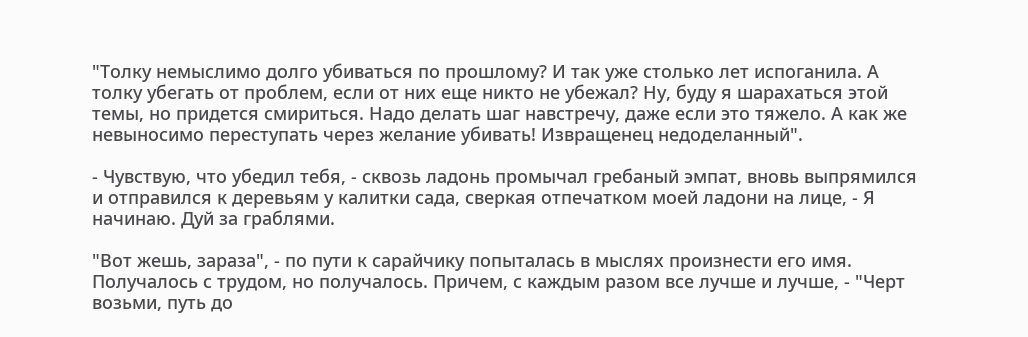"Толку немыслимо долго убиваться по прошлому? И так уже столько лет испоганила. А толку убегать от проблем, если от них еще никто не убежал? Ну, буду я шарахаться этой темы, но придется смириться. Надо делать шаг навстречу, даже если это тяжело. А как же невыносимо переступать через желание убивать! Извращенец недоделанный".

- Чувствую, что убедил тебя, - сквозь ладонь промычал гребаный эмпат, вновь выпрямился и отправился к деревьям у калитки сада, сверкая отпечатком моей ладони на лице, - Я начинаю. Дуй за граблями.

"Вот жешь, зараза", - по пути к сарайчику попыталась в мыслях произнести его имя. Получалось с трудом, но получалось. Причем, с каждым разом все лучше и лучше, - "Черт возьми, путь до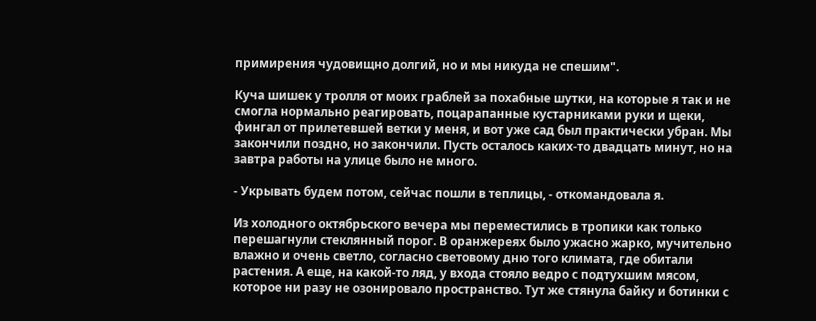примирения чудовищно долгий, но и мы никуда не спешим".

Куча шишек у тролля от моих граблей за похабные шутки, на которые я так и не смогла нормально реагировать, поцарапанные кустарниками руки и щеки, фингал от прилетевшей ветки у меня, и вот уже сад был практически убран. Мы закончили поздно, но закончили. Пусть осталось каких-то двадцать минут, но на завтра работы на улице было не много.

- Укрывать будем потом, сейчас пошли в теплицы, - откомандовала я.

Из холодного октябрьского вечера мы переместились в тропики как только перешагнули стеклянный порог. В оранжереях было ужасно жарко, мучительно влажно и очень светло, согласно световому дню того климата, где обитали растения. А еще, на какой-то ляд, у входа стояло ведро с подтухшим мясом, которое ни разу не озонировало пространство. Тут же стянула байку и ботинки с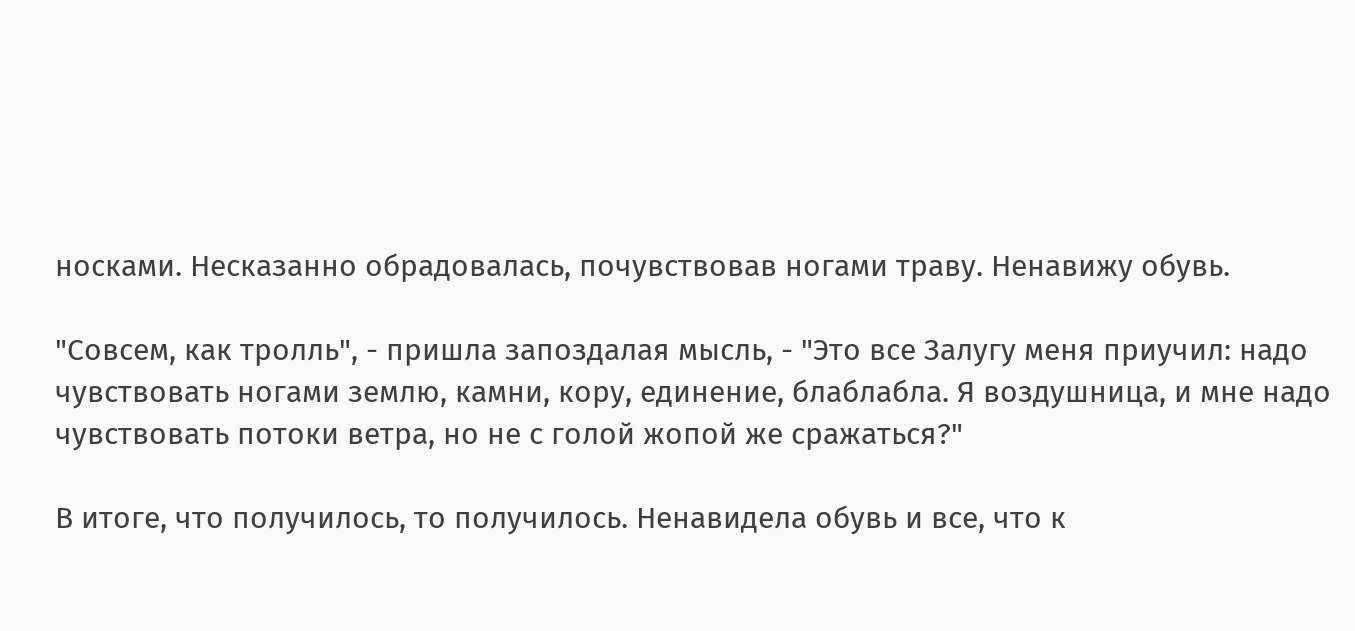носками. Несказанно обрадовалась, почувствовав ногами траву. Ненавижу обувь.

"Совсем, как тролль", - пришла запоздалая мысль, - "Это все Залугу меня приучил: надо чувствовать ногами землю, камни, кору, единение, блаблабла. Я воздушница, и мне надо чувствовать потоки ветра, но не с голой жопой же сражаться?"

В итоге, что получилось, то получилось. Ненавидела обувь и все, что к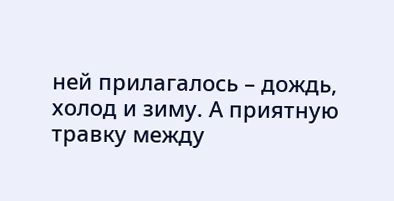ней прилагалось – дождь, холод и зиму. А приятную травку между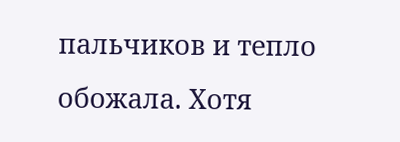пальчиков и тепло обожала. Хотя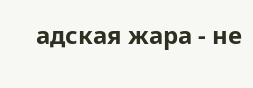адская жара - не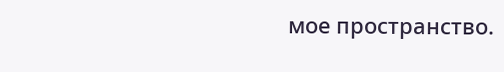мое пространство.